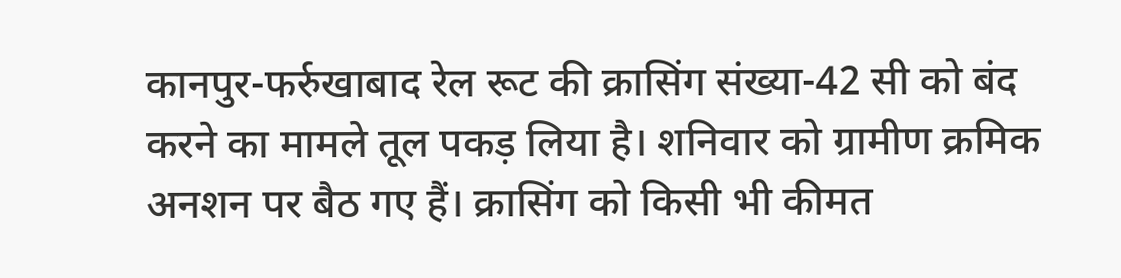कानपुर-फर्रुखाबाद रेल रूट की क्रासिंग संख्या-42 सी को बंद करने का मामले तूल पकड़ लिया है। शनिवार को ग्रामीण क्रमिक अनशन पर बैठ गए हैं। क्रासिंग को किसी भी कीमत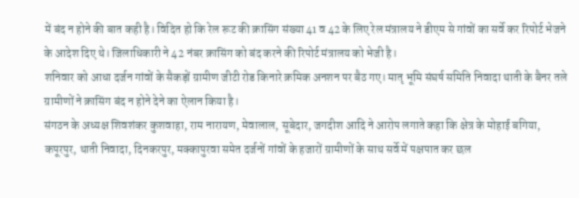में बंद न होने की बात कही है। विदित हो कि रेल रूट की क्रासिंग संख्या 41 व 42 के लिए रेल मंत्रालय ने डीएम से गांवों का सर्वे कर रिपोर्ट भेजने के आदेश दिए थे। जिलाधिकारी ने 42 नंबर क्रासिंग को बंद करने की रिपोर्ट मंत्रालय को भेजी है।
शनिवार को आधा दर्जन गांवों के सैकड़ों ग्रामीण जीटी रोड किनारे क्रमिक अनशन पर बैठ गए। मातृ भूमि संघर्ष समिति निवादा थाती के बैनर तले ग्रामीणों ने क्रासिंग बंद न होने देने का ऐलान किया है।
संगठन के अध्यक्ष शिवशंकर कुशवाहा, राम नारायण, मेवालाल, सूबेदार, जगदीश आदि ने आरोप लगाते कहा कि क्षेत्र के मोहाई बगिया, कपूरपुर, थाती निवादा, दिनकरपुर, मक्कापुरवा समेत दर्जनों गांवों के हजारों ग्रामीणों के साथ सर्वे में पक्षपात कर छल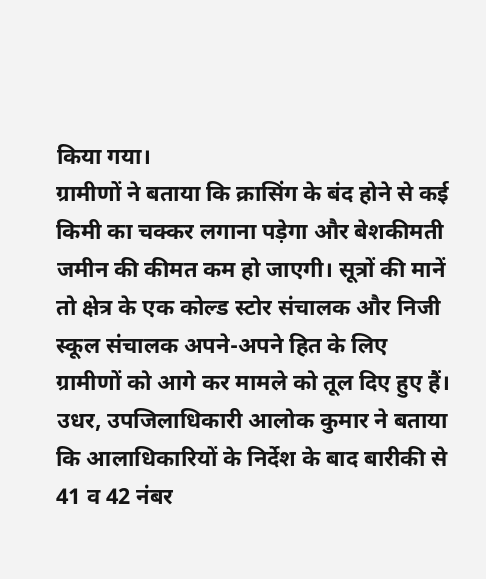किया गया।
ग्रामीणों ने बताया कि क्रासिंग के बंद होने से कई किमी का चक्कर लगाना पड़ेगा और बेशकीमती जमीन की कीमत कम हो जाएगी। सूत्रों की मानें तो क्षेत्र के एक कोल्ड स्टोर संचालक और निजी स्कूल संचालक अपने-अपने हित के लिए ग्रामीणों को आगे कर मामले को तूल दिए हुए हैं।
उधर, उपजिलाधिकारी आलोक कुमार ने बताया कि आलाधिकारियों के निर्देश के बाद बारीकी से 41 व 42 नंबर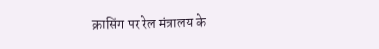क्रासिंग पर रेल मंत्रालय के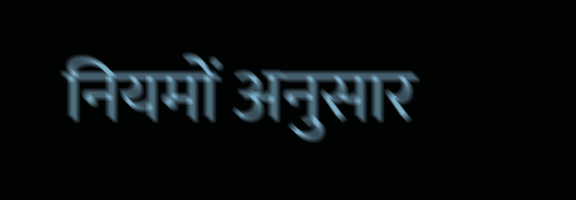नियमों अनुसार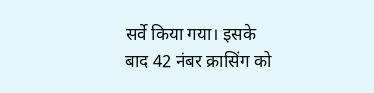सर्वे किया गया। इसके बाद 42 नंबर क्रासिंग को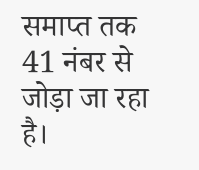समाप्त तक 41 नंबर से जोड़ा जा रहा है।